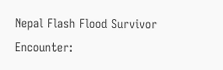Nepal Flash Flood Survivor Encounter: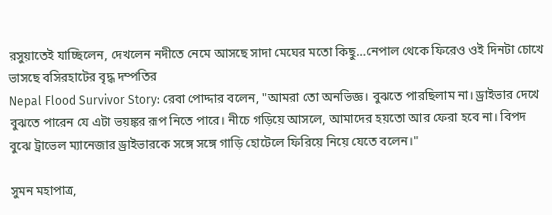রসুয়াতেই যাচ্ছিলেন, দেখলেন নদীতে নেমে আসছে সাদা মেঘের মতো কিছু…নেপাল থেকে ফিরেও ওই দিনটা চোখে ভাসছে বসিরহাটের বৃদ্ধ দম্পতির
Nepal Flood Survivor Story: রেবা পোদ্দার বলেন, "আমরা তো অনভিজ্ঞ। বুঝতে পারছিলাম না। ড্রাইভার দেখে বুঝতে পারেন যে এটা ভয়ঙ্কর রূপ নিতে পারে। নীচে গড়িয়ে আসলে, আমাদের হয়তো আর ফেরা হবে না। বিপদ বুঝে ট্রাভেল ম্যানেজার ড্রাইভারকে সঙ্গে সঙ্গে গাড়ি হোটেলে ফিরিয়ে নিয়ে যেতে বলেন।"

সুমন মহাপাত্র,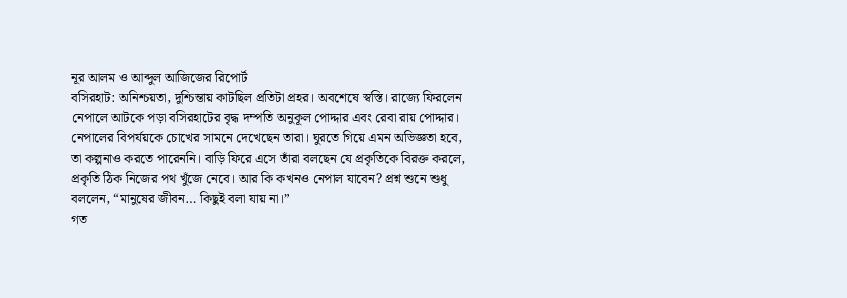নূর আলম ও আব্দুল আজিজের রিপোর্ট
বসিরহাট: অনিশ্চয়তা, দুশ্চিন্তায় কাটছিল প্রতিটা প্রহর। অবশেষে স্বস্তি। রাজ্যে ফিরলেন নেপালে আটকে পড়া বসিরহাটের বৃদ্ধ দম্পতি অনুকূল পোদ্দার এবং রেবা রায় পোদ্দার। নেপালের বিপর্যয়কে চোখের সামনে দেখেছেন তারা। ঘুরতে গিয়ে এমন অভিজ্ঞতা হবে, তা কল্পনাও করতে পারেননি। বাড়ি ফিরে এসে তাঁরা বলছেন যে প্রকৃতিকে বিরক্ত করলে, প্রকৃতি ঠিক নিজের পথ খুঁজে নেবে। আর কি কখনও নেপাল যাবেন? প্রশ্ন শুনে শুধু বললেন, “মানুষের জীবন… কিছুই বলা যায় না।”
গত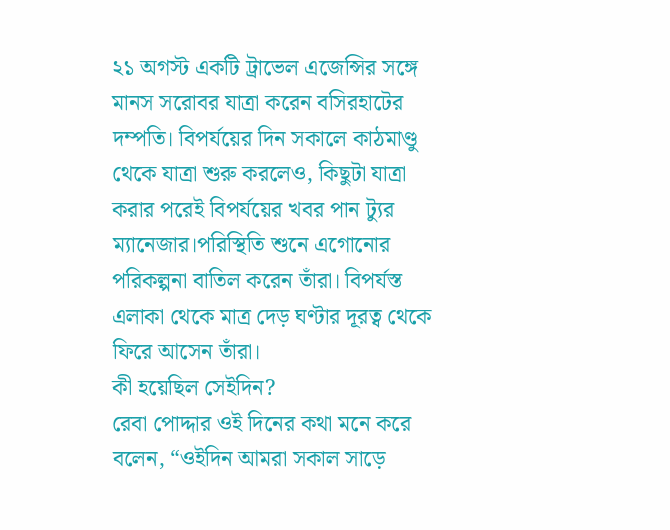২১ অগস্ট একটি ট্রাভেল এজেন্সির সঙ্গে মানস সরোবর যাত্রা করেন বসিরহাটের দম্পতি। বিপর্যয়ের দিন সকালে কাঠমাণ্ডু থেকে যাত্রা শুরু করলেও, কিছুটা যাত্রা করার পরেই বিপর্যয়ের খবর পান ট্যুর ম্যানেজার।পরিস্থিতি শুনে এগোনোর পরিকল্পনা বাতিল করেন তাঁরা। বিপর্যস্ত এলাকা থেকে মাত্র দেড় ঘণ্টার দূরত্ব থেকে ফিরে আসেন তাঁরা।
কী হয়েছিল সেইদিন?
রেবা পোদ্দার ওই দিনের কথা মনে করে বলেন, “ওইদিন আমরা সকাল সাড়ে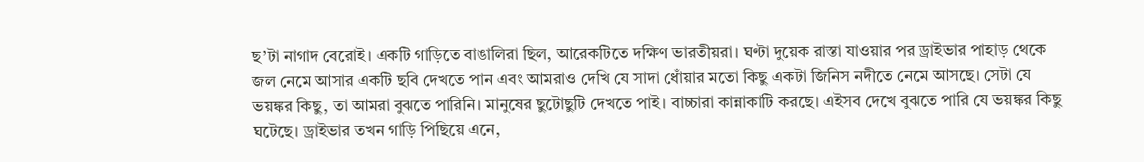ছ’টা নাগাদ বেরোই। একটি গাড়িতে বাঙালিরা ছিল, আরেকটিতে দক্ষিণ ভারতীয়রা। ঘণ্টা দুয়েক রাস্তা যাওয়ার পর ড্রাইভার পাহাড় থেকে জল নেমে আসার একটি ছবি দেখতে পান এবং আমরাও দেখি যে সাদা ধোঁয়ার মতো কিছু একটা জিনিস নদীতে নেমে আসছে। সেটা যে ভয়ঙ্কর কিছু, তা আমরা বুঝতে পারিনি। মানুষের ছুটোছুটি দেখতে পাই। বাচ্চারা কান্নাকাটি করছে। এইসব দেখে বুঝতে পারি যে ভয়ঙ্কর কিছু ঘটেছে। ড্রাইভার তখন গাড়ি পিছিয়ে এনে,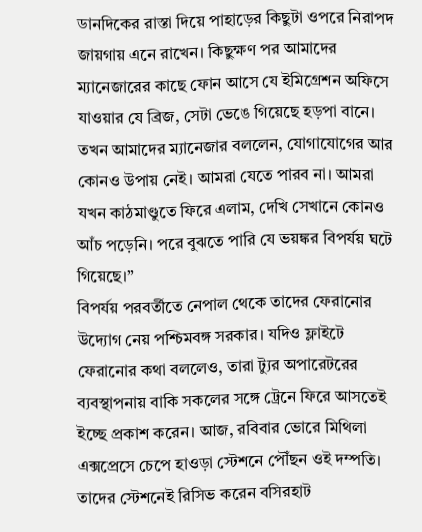ডানদিকের রাস্তা দিয়ে পাহাড়ের কিছুটা ওপরে নিরাপদ জায়গায় এনে রাখেন। কিছুক্ষণ পর আমাদের ম্যানেজারের কাছে ফোন আসে যে ইমিগ্রেশন অফিসে যাওয়ার যে ব্রিজ, সেটা ভেঙে গিয়েছে হড়পা বানে। তখন আমাদের ম্যানেজার বললেন, যোগাযোগের আর কোনও উপায় নেই। আমরা যেতে পারব না। আমরা যখন কাঠমাণ্ডুতে ফিরে এলাম, দেখি সেখানে কোনও আঁচ পড়েনি। পরে বুঝতে পারি যে ভয়ঙ্কর বিপর্যয় ঘটে গিয়েছে।”
বিপর্যয় পরবর্তীতে নেপাল থেকে তাদের ফেরানোর উদ্যোগ নেয় পশ্চিমবঙ্গ সরকার। যদিও ফ্লাইটে ফেরানোর কথা বললেও, তারা ট্যুর অপারেটরের ব্যবস্থাপনায় বাকি সকলের সঙ্গে ট্রেনে ফিরে আসতেই ইচ্ছে প্রকাশ করেন। আজ, রবিবার ভোরে মিথিলা এক্সপ্রেসে চেপে হাওড়া স্টেশনে পৌঁছন ওই দম্পতি। তাদের স্টেশনেই রিসিভ করেন বসিরহাট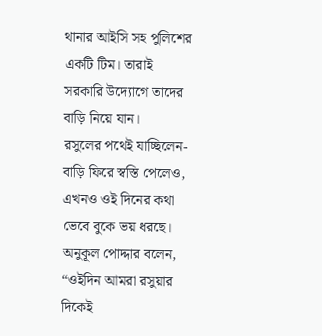থানার আইসি সহ পুলিশের একটি টিম। তারাই সরকারি উদ্যোগে তাদের বাড়ি নিয়ে যান।
রসুলের পথেই যাচ্ছিলেন-
বাড়ি ফিরে স্বস্তি পেলেও, এখনও ওই দিনের কথা ভেবে বুকে ভয় ধরছে। অনুকূল পোদ্দার বলেন, “ওইদিন আমরা রসুয়ার দিকেই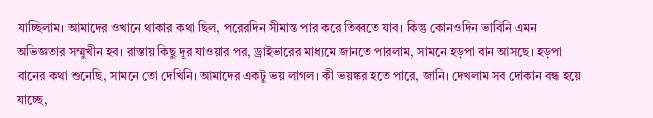যাচ্ছিলাম। আমাদের ওখানে থাকার কথা ছিল, পরেরদিন সীমান্ত পার করে তিব্বতে যাব। কিন্তু কোনওদিন ভাবিনি এমন অভিজ্ঞতার সম্মুখীন হব। রাস্তায় কিছু দূর যাওয়ার পর, ড্রাইভারের মাধ্যমে জানতে পারলাম, সামনে হড়পা বান আসছে। হড়পা বানের কথা শুনেছি, সামনে তো দেখিনি। আমাদের একটু ভয় লাগল। কী ভয়ঙ্কর হতে পারে, জানি। দেখলাম সব দোকান বন্ধ হয়ে যাচ্ছে,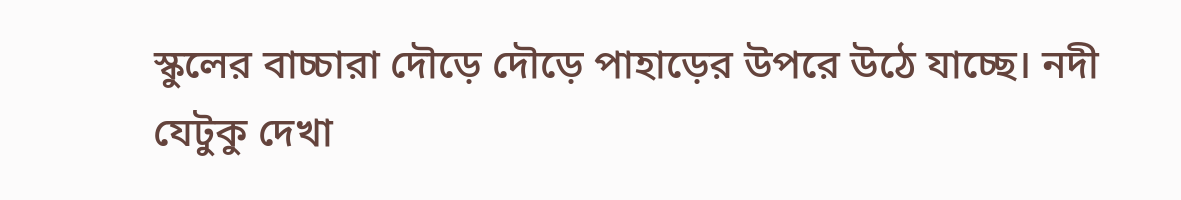স্কুলের বাচ্চারা দৌড়ে দৌড়ে পাহাড়ের উপরে উঠে যাচ্ছে। নদী যেটুকু দেখা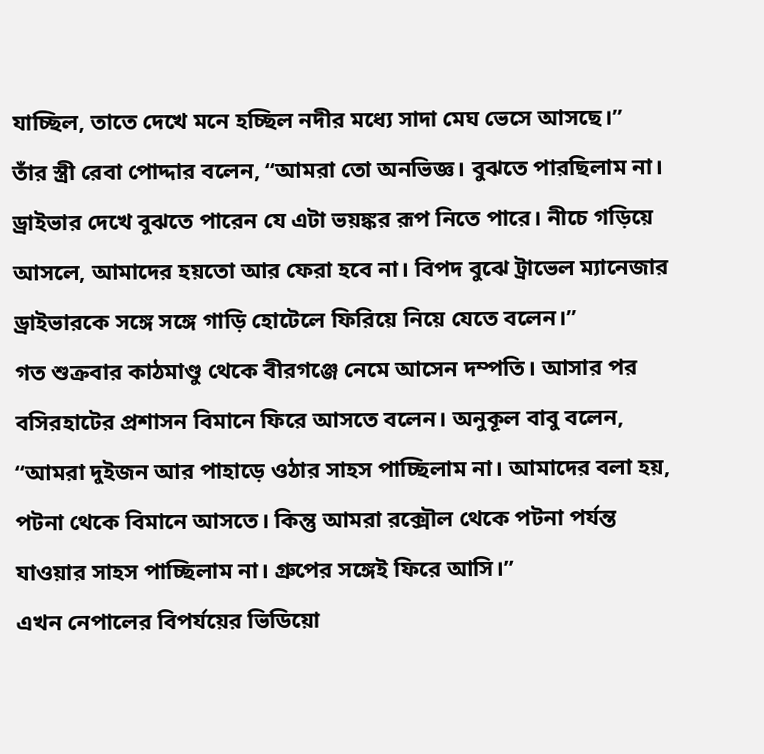যাচ্ছিল, তাতে দেখে মনে হচ্ছিল নদীর মধ্যে সাদা মেঘ ভেসে আসছে।”
তাঁর স্ত্রী রেবা পোদ্দার বলেন, “আমরা তো অনভিজ্ঞ। বুঝতে পারছিলাম না। ড্রাইভার দেখে বুঝতে পারেন যে এটা ভয়ঙ্কর রূপ নিতে পারে। নীচে গড়িয়ে আসলে, আমাদের হয়তো আর ফেরা হবে না। বিপদ বুঝে ট্রাভেল ম্যানেজার ড্রাইভারকে সঙ্গে সঙ্গে গাড়ি হোটেলে ফিরিয়ে নিয়ে যেতে বলেন।”
গত শুক্রবার কাঠমাণ্ডু থেকে বীরগঞ্জে নেমে আসেন দম্পতি। আসার পর বসিরহাটের প্রশাসন বিমানে ফিরে আসতে বলেন। অনুকূল বাবু বলেন, “আমরা দুইজন আর পাহাড়ে ওঠার সাহস পাচ্ছিলাম না। আমাদের বলা হয়, পটনা থেকে বিমানে আসতে। কিন্তু আমরা রক্সৌল থেকে পটনা পর্যন্ত যাওয়ার সাহস পাচ্ছিলাম না। গ্রুপের সঙ্গেই ফিরে আসি।”
এখন নেপালের বিপর্যয়ের ভিডিয়ো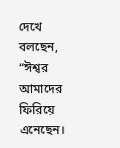দেখে বলছেন, “ঈশ্বর আমাদের ফিরিয়ে এনেছেন।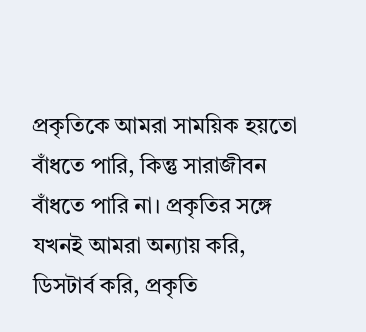প্রকৃতিকে আমরা সাময়িক হয়তো বাঁধতে পারি, কিন্তু সারাজীবন বাঁধতে পারি না। প্রকৃতির সঙ্গে যখনই আমরা অন্যায় করি, ডিসটার্ব করি, প্রকৃতি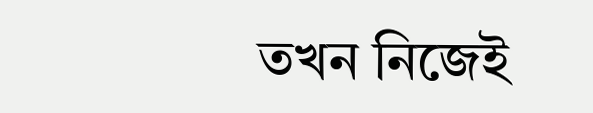তখন নিজেই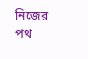নিজের পথ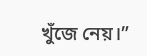খুঁজে নেয়।”